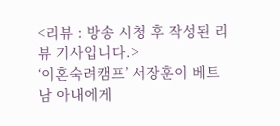<리뷰 : 방송 시청 후 작성된 리뷰 기사입니다.>
‘이혼숙려캠프’ 서장훈이 베트남 아내에게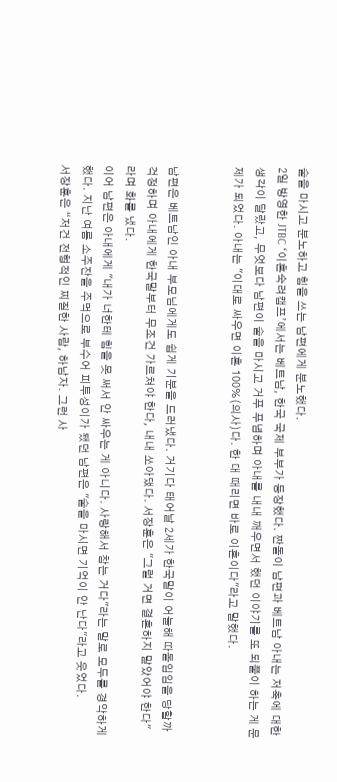술을 마시고 분노하고 힘을 쓰는 남편에게 분노했다.
2일 방영한 JTBC ‘이혼숙려캠프’에서는 베트남, 한국 국제 부부가 등장했다. 짠돌이 남편과 베트남 아내는 저축에 대한 생각이 달랐고, 무엇보다 남편이 술을 마시고 거푸 푸념하며 아내를 내내 깨우면서 했던 이야기를 또 되풀이 하는 게 문제가 되었다. 아내는 "이대로 싸우면 이혼 100%(의사)다. 한 대 때리면 바로 이혼이다"라고 말했다.


남편은 베트남인 아내 부모님에게도 쉽게 기분을 드러냈다. 거기다 태어날 2세가 한국말이 어눌해 따돌임임을 당할까 걱정하며 아내에게 한국말부터 무조건 가르쳐야 한다, 내내 쏘아댔다. 서장훈은 "그럴 거면 결혼하지 말았어야 한다"라며 화를 냈다.
이어 남편은 아내에게 "내가 너한테 힘을 못 써서 안 싸우는 게 아니다. 사랑해서 참는 거다"라는 말로 모두를 경악하게 했다. 지난 여름 소주잔을 주먹으로 부수어 피투성이가 됐던 남편은 "술을 마시면 기억이 안 난다"라고 웃었다.
서장훈은 “저건 전형적인 찌질한 사람, 하남자. 그런 사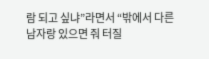람 되고 싶냐”라면서 “밖에서 다른 남자랑 있으면 줘 터질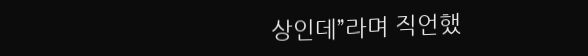상인데”라며 직언했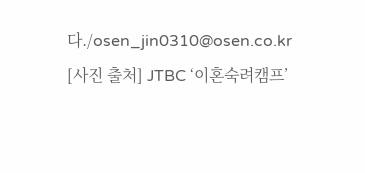다./osen_jin0310@osen.co.kr
[사진 출처] JTBC ‘이혼숙려캠프’